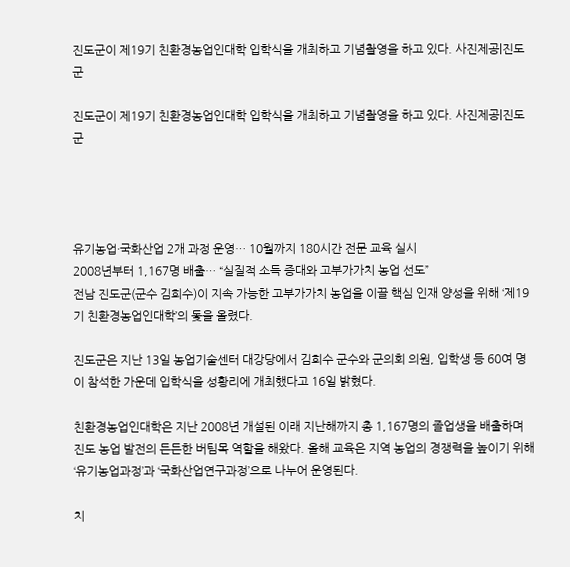진도군이 제19기 친환경농업인대학 입학식을 개최하고 기념촬영을 하고 있다. 사진제공|진도군

진도군이 제19기 친환경농업인대학 입학식을 개최하고 기념촬영을 하고 있다. 사진제공|진도군




유기농업·국화산업 2개 과정 운영… 10월까지 180시간 전문 교육 실시
2008년부터 1,167명 배출… “실질적 소득 증대와 고부가가치 농업 선도”
전남 진도군(군수 김희수)이 지속 가능한 고부가가치 농업을 이끌 핵심 인재 양성을 위해 ‘제19기 친환경농업인대학’의 돛을 올렸다.

진도군은 지난 13일 농업기술센터 대강당에서 김희수 군수와 군의회 의원, 입학생 등 60여 명이 참석한 가운데 입학식을 성황리에 개최했다고 16일 밝혔다.

친환경농업인대학은 지난 2008년 개설된 이래 지난해까지 총 1,167명의 졸업생을 배출하며 진도 농업 발전의 든든한 버팀목 역할을 해왔다. 올해 교육은 지역 농업의 경쟁력을 높이기 위해 ‘유기농업과정’과 ‘국화산업연구과정’으로 나누어 운영된다.

치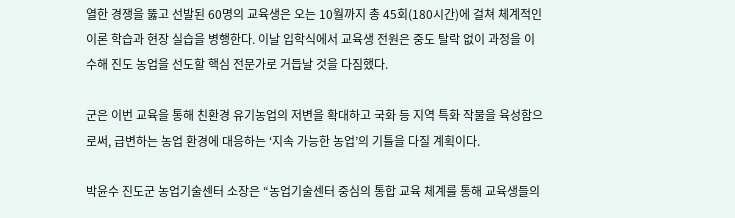열한 경쟁을 뚫고 선발된 60명의 교육생은 오는 10월까지 총 45회(180시간)에 걸쳐 체계적인 이론 학습과 현장 실습을 병행한다. 이날 입학식에서 교육생 전원은 중도 탈락 없이 과정을 이수해 진도 농업을 선도할 핵심 전문가로 거듭날 것을 다짐했다.

군은 이번 교육을 통해 친환경 유기농업의 저변을 확대하고 국화 등 지역 특화 작물을 육성함으로써, 급변하는 농업 환경에 대응하는 ‘지속 가능한 농업’의 기틀을 다질 계획이다.

박윤수 진도군 농업기술센터 소장은 “농업기술센터 중심의 통합 교육 체계를 통해 교육생들의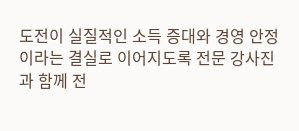도전이 실질적인 소득 증대와 경영 안정이라는 결실로 이어지도록 전문 강사진과 함께 전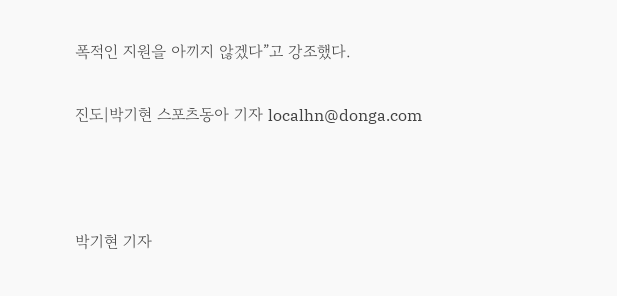폭적인 지원을 아끼지 않겠다”고 강조했다.

진도|박기현 스포츠동아 기자 localhn@donga.com



박기현 기자